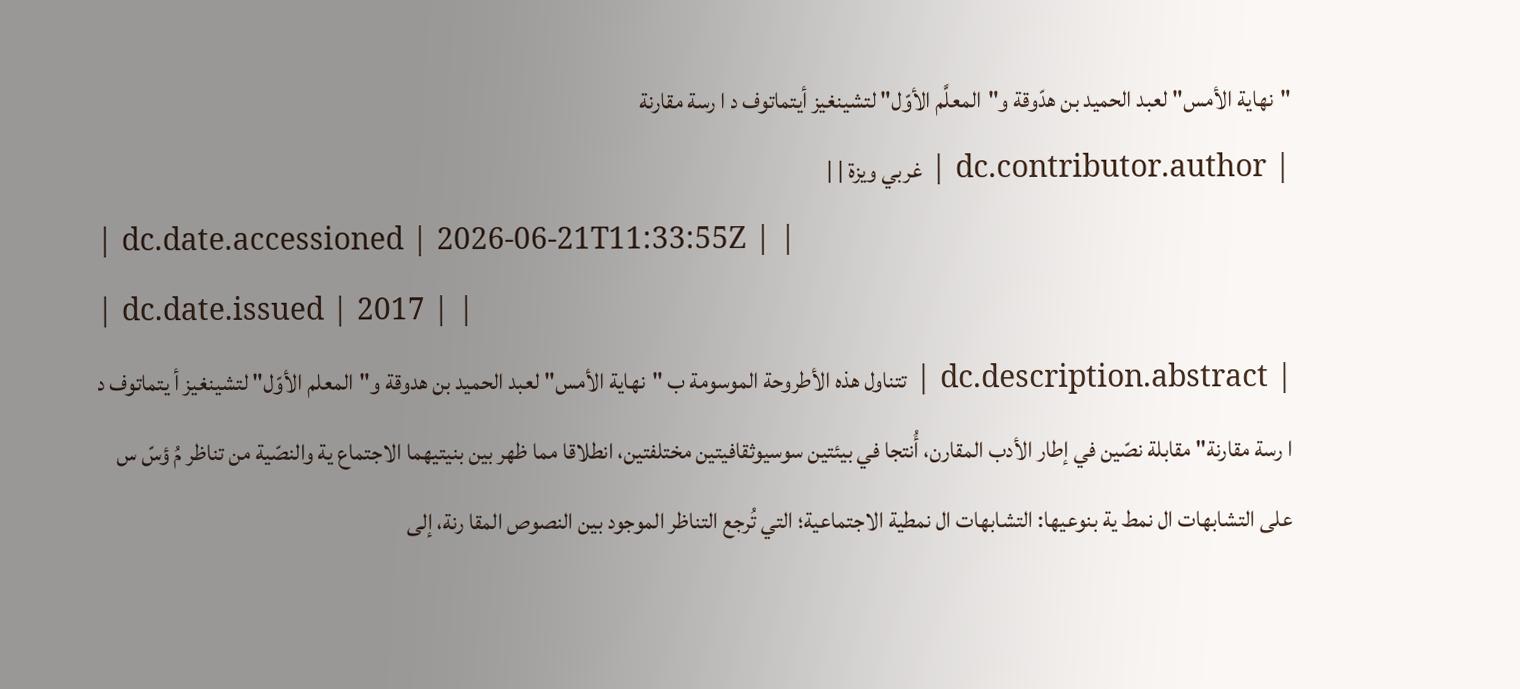"نهاية الأمس" لعبد الحميد بن هدّوقة و"المعلَّم الأوّل" لتشينغيز أيتماتوف د ا رسة مقارنة
| dc.contributor.author | غربي ويزة | |
| dc.date.accessioned | 2026-06-21T11:33:55Z | |
| dc.date.issued | 2017 | |
| dc.description.abstract | تتناول هذه الأطروحة الموسومة ب "نهاية الأمس" لعبد الحميد بن هدوقة و"المعلم الأوّل" لتشينغيز أ يتماتوف د ا رسة مقارنة" مقابلة نصّين في إطار الأدب المقارن، أُنتجا في بيئتين سوسيوثقافيتين مختلفتين، انطلاقا مما ظهر بين بنيتيهما الاجتماع ية والنصّية من تناظر مُ ؤسّ س على التشابهات ال نمط ية بنوعيها: التشابهات ال نمطية الاجتماعية؛ التي تُرجع التناظر الموجود بين النصوص المقا رنة، إلى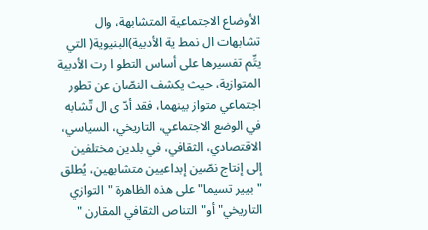الأوضاع الاجتماعية المتشابهة، وال تشابهات ال نمط ية الأدبية)البنيوية( التي يتِّم تفسيرها على أساس التطو ا رت الأدبية المتوازية، حيث يكشف النصّان عن تطور اجتماعي متواز بينهما، فقد أدّ ى ال تّشابه في الوضع الاجتماعي، التاريخي، السياسي، الاقتصادي، الثقافي، في بلدين مختلفين إلى إنتاج نصّين إبداعيين متشابهين، يُطلق "بيير تسيما" على هذه الظاهرة "التوازي التاريخي" أو"التناص الثقافي المقارن "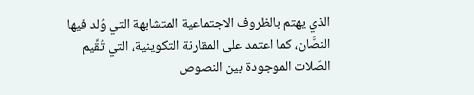الذي يهتم بالظروف الاجتماعية المتشابهة التي وُلد فيها النصَّان، كما اعتمد على المقارنة التكوينية، التي تُقِّيم الصّلات الموجودة بين النصوص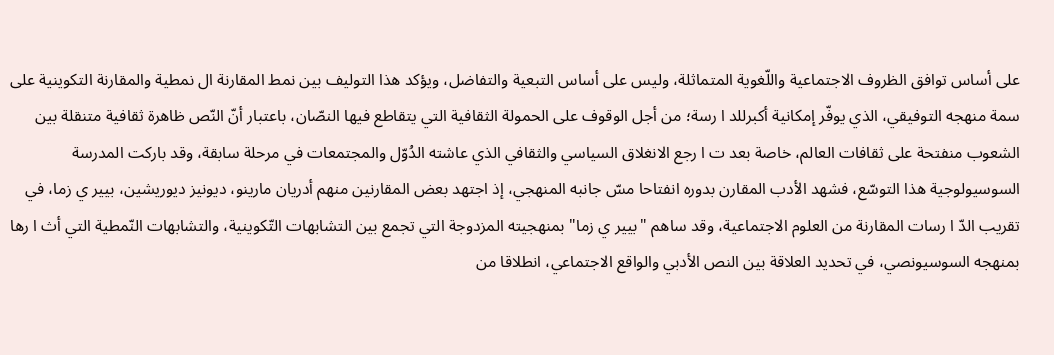على أساس توافق الظروف الاجتماعية واللّغوية المتماثلة، وليس على أساس التبعية والتفاضل، ويؤكد هذا التوليف بين نمط المقارنة ال نمطية والمقارنة التكوينية على سمة منهجه التوفيقي، الذي يوفّر إمكانية أكبرللد ا رسة؛ من أجل الوقوف على الحمولة الثقافية التي يتقاطع فيها النصّان، باعتبار أنّ النّص ظاهرة ثقافية متنقلة بين الشعوب منفتحة على ثقافات العالم، خاصة بعد ت ا رجع الانغلاق السياسي والثقافي الذي عاشته الدُوّل والمجتمعات في مرحلة سابقة، وقد باركت المدرسة السوسيولوجية هذا التوسّع، فشهد الأدب المقارن بدوره انفتاحا مسّ جانبه المنهجي، إذ اجتهد بعض المقارنين منهم أدريان مارينو، ديونيز ديوريشين، بيير ي زما، في تقريب الدّ ا رسات المقارنة من العلوم الاجتماعية، وقد ساهم "بيير ي زما" بمنهجيته المزدوجة التي تجمع بين التشابهات التّكوينية، والتشابهات النّمطية التي أث ا رها بمنهجه السوسيونصي، في تحديد العلاقة بين النص الأدبي والواقع الاجتماعي، انطلاقا من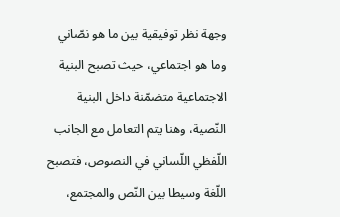وجهة نظر توفيقية بين ما هو نصّاني وما هو اجتماعي، حيث تصبح البنية الاجتماعية متضمّنة داخل البنية النّصية، وهنا يتم التعامل مع الجانب اللّفظي اللّساني في النصوص، فتصبح اللّغة وسيطا بين النّص والمجتمع،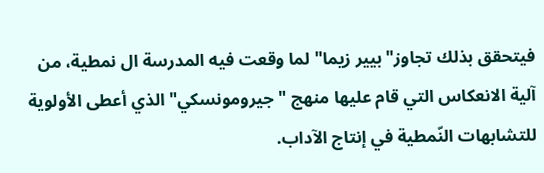فيتحقق بذلك تجاوز"بيير زيما" لما وقعت فيه المدرسة ال نمطية، من آلية الانعكاس التي قام عليها منهج "جيرومونسكي" الذي أعطى الأولوية للتشابهات النّمطية في إنتاج الآداب.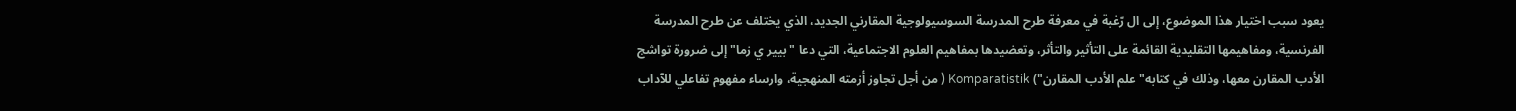يعود سبب اختيار هذا الموضوع، إلى ال رّغبة في معرفة طرح المدرسة السوسيولوجية المقارني الجديد، الذي يختلف عن طرح المدرسة الفرنسية، ومفاهيمها التقليدية القائمة على التأثير والتأثر، وتعضيدها بمفاهيم العلوم الاجتماعية، التي دعا "بيير ي زما" إلى ضرورة تواشج الأدب المقارن معها، وذلك في كتابه" علم الأدب المقارن") Komparatistik ( من أجل تجاوز أزمته المنهجية، وارساء مفهوم تفاعلي للآداب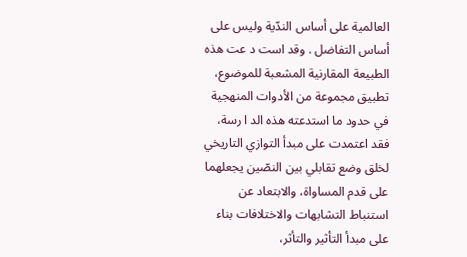العالمية على أساس الندّية وليس على أساس التفاضل . وقد است د عت هذه الطبيعة المقارنية المشعبة للموضوع، تطبيق مجموعة من الأدوات المنهجية في حدود ما استدعته هذه الد ا رسة، فقد اعتمدت على مبدأ التوازي التاريخي لخلق وضع تقابلي بين النصّين يجعلهما على قدم المساواة، والابتعاد عن استنباط التشابهات والاختلافات بناء على مبدأ التأثير والتأثر،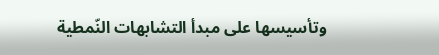وتأسيسها على مبدأ التشابهات النّمطية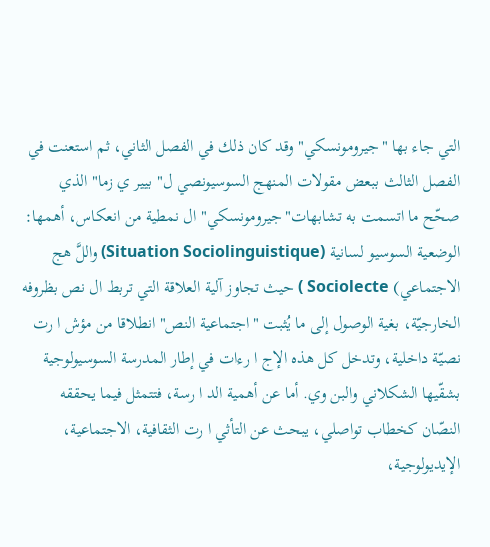التي جاء بها "جيرومونسكي" وقد كان ذلك في الفصل الثاني، ثم استعنت في الفصل الثالث ببعض مقولات المنهج السوسيونصي ل" بيير ي زما" الذي صحّح ما اتسمت به تشابهات"جيرومونسكي" ال نمطية من انعكاس، أهمها: الوضعية السوسيو لسانية (Situation Sociolinguistique) واللَّ هج الاجتماعي) Sociolecte ) حيث تجاوز آلية العلاقة التي تربط ال نص بظروفه الخارجيّة، بغية الوصول إلى ما يُثبت "اجتماعية النص" انطلاقا من مؤش ا رت نصيّة داخلية، وتدخل كل هذه الإج ا رءات في إطار المدرسة السوسيولوجية بشقّيها الشكلاني والبن وي. أما عن أهمية الد ا رسة، فتتمثل فيما يحققه النصّان كخطاب تواصلي، يبحث عن التأثي ا رت الثقافية، الاجتماعية، الإيديولوجية،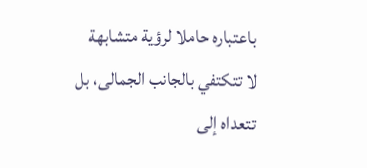باعتباره حاملا لرؤية متشابهة لا تتكتفي بالجانب الجمالى، بل تتعداه إلى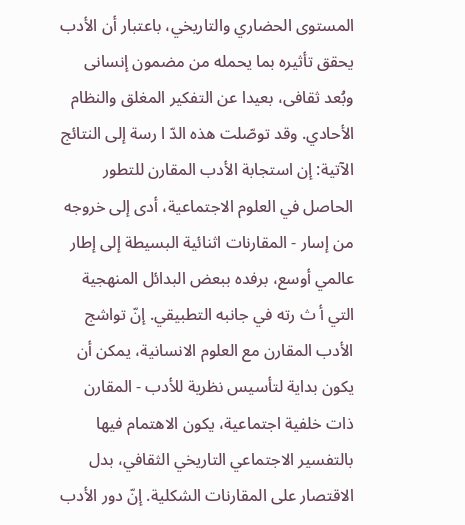المستوى الحضاري والتاريخي، باعتبار أن الأدب يحقق تأثيره بما يحمله من مضمون إنسانى وبُعد ثقافى، بعيدا عن التفكير المغلق والنظام الأحادي. وقد توصّلت هذه الدّ ا رسة إلى النتائج الآتية: إن استجابة الأدب المقارن للتطور الحاصل في العلوم الاجتماعية، أدى إلى خروجه من إسار - المقارنات اثنائية البسيطة إلى إطار عالمي أوسع، برفده ببعض البدائل المنهجية التي أ ث رته في جانبه التطبيقي. إنّ تواشج الأدب المقارن مع العلوم الانسانية، يمكن أن يكون بداية لتأسيس نظرية للأدب - المقارن ذات خلفية اجتماعية، يكون الاهتمام فيها بالتفسير الاجتماعي التاريخي الثقافي، بدل الاقتصار على المقارنات الشكلية. إنّ دور الأدب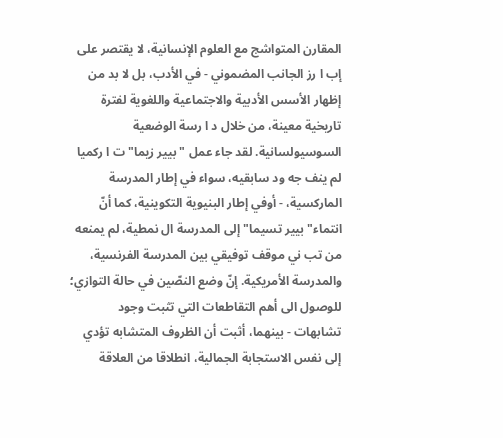المقارن المتواشج مع العلوم الإنسانية، لا يقتصر على إب ا رز الجانب المضموني - في الأدب، بل لا بد من إظهار الأسس الأدبية والاجتماعية واللغوية لفترة تاريخية معينة، من خلال د ا رسة الوضعية السوسيولسانية. لقد جاء عمل " بيير زيما" ت ا ركميا لم ينف جه ود سابقيه، سواء في إطار المدرسة الماركسية، - أوفي إطار البنيوية التكوينية، كما أنّ انتماء"بيير تسيما" إلى المدرسة ال نمطية، لم يمنعه من تب ني موقف توفيقي بين المدرسة الفرنسية، والمدرسة الأمريكية. إنّ وضع النصّين في حالة التوازي؛ للوصول الى أهم التقاطعات التي تثبت وجود تشابهات - بينهما، أثبت أن الظروف المتشابه تؤدي إلى نفس الاستجابة الجمالية، انطلاقا من العلاقة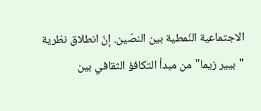الاجتماعية النّمطية بين النصّين. إنّ انطلاق نظرية "بيير زيما" من مبدأ التكافؤ الثقافي بين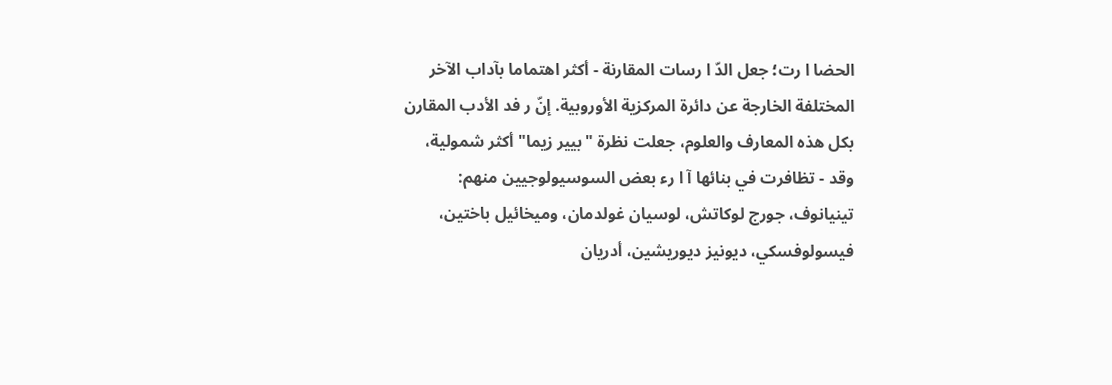الحضا ا رت؛ جعل الدّ ا رسات المقارنة - أكثر اهتماما بآداب الآخر المختلفة الخارجة عن دائرة المركزية الأوروبية. إنّ ر فد الأدب المقارن بكل هذه المعارف والعلوم، جعلت نظرة "بيير زيما" أكثر شمولية، وقد - تظافرت في بنائها آ ا رء بعض السوسيولوجيين منهم: تينيانوف، جورج لوكاتش، لوسيان غولدمان، وميخائيل باختين، فيسولوفسكي، ديونيز ديوريشين، أدريان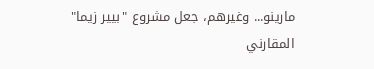مارينو... وغيرهم، جعل مشروع "بيير زيما" المقارني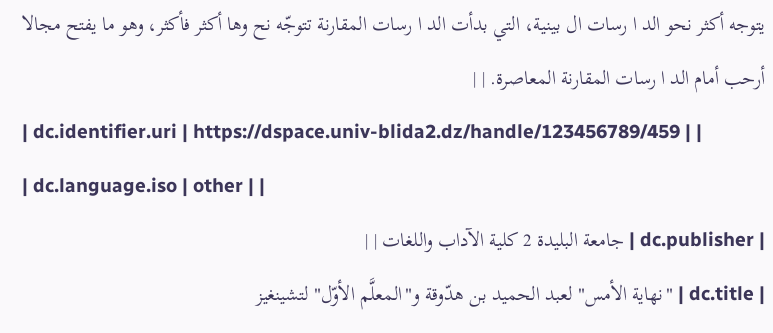يتوجه أكثر نحو الد ا رسات ال بينية، التي بدأت الد ا رسات المقارنة تتوجّه نح وها أكثر فأكثر، وهو ما يفتح مجالا أرحب أمام الد ا رسات المقارنة المعاصرة. | |
| dc.identifier.uri | https://dspace.univ-blida2.dz/handle/123456789/459 | |
| dc.language.iso | other | |
| dc.publisher | جامعة البليدة 2 كلية الآداب واللغات | |
| dc.title | "نهاية الأمس" لعبد الحميد بن هدّوقة و"المعلَّم الأوّل" لتشينغيز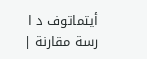أيتماتوف د ا رسة مقارنة |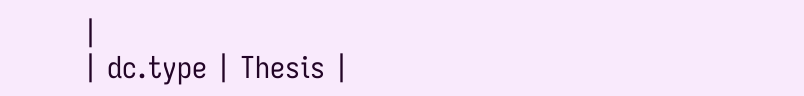|
| dc.type | Thesis |